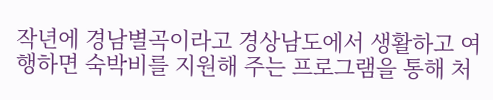작년에 경남별곡이라고 경상남도에서 생활하고 여행하면 숙박비를 지원해 주는 프로그램을 통해 처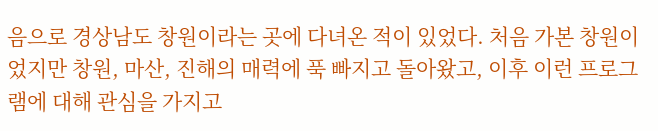음으로 경상남도 창원이라는 곳에 다녀온 적이 있었다. 처음 가본 창원이었지만 창원, 마산, 진해의 매력에 푹 빠지고 돌아왔고, 이후 이런 프로그램에 대해 관심을 가지고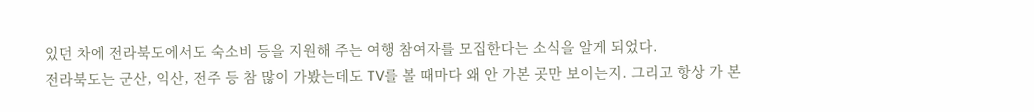있던 차에 전라북도에서도 숙소비 등을 지원해 주는 여행 참여자를 모집한다는 소식을 알게 되었다.
전라북도는 군산, 익산, 전주 등 참 많이 가봤는데도 TV를 볼 때마다 왜 안 가본 곳만 보이는지. 그리고 항상 가 본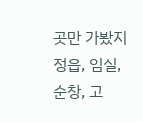곳만 가봤지 정읍, 임실, 순창, 고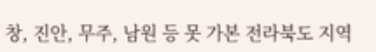창, 진안, 무주, 남원 등 못 가본 전라북도 지역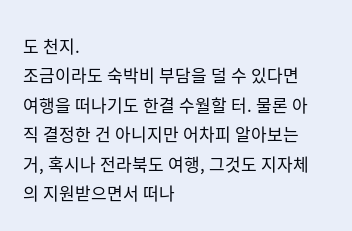도 천지.
조금이라도 숙박비 부담을 덜 수 있다면 여행을 떠나기도 한결 수월할 터. 물론 아직 결정한 건 아니지만 어차피 알아보는 거, 혹시나 전라북도 여행, 그것도 지자체의 지원받으면서 떠나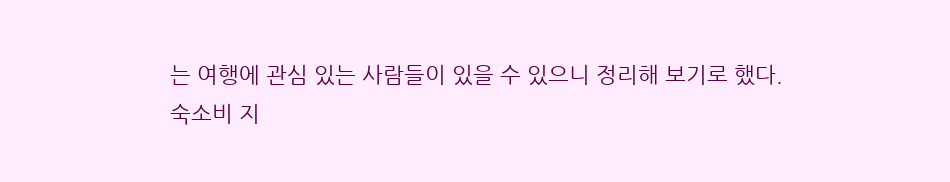는 여행에 관심 있는 사람들이 있을 수 있으니 정리해 보기로 했다.
숙소비 지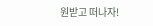원받고 떠나자!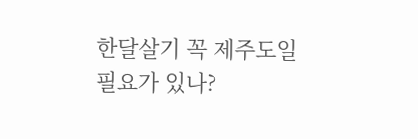한달살기 꼭 제주도일 필요가 있나?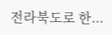전라북도로 한...